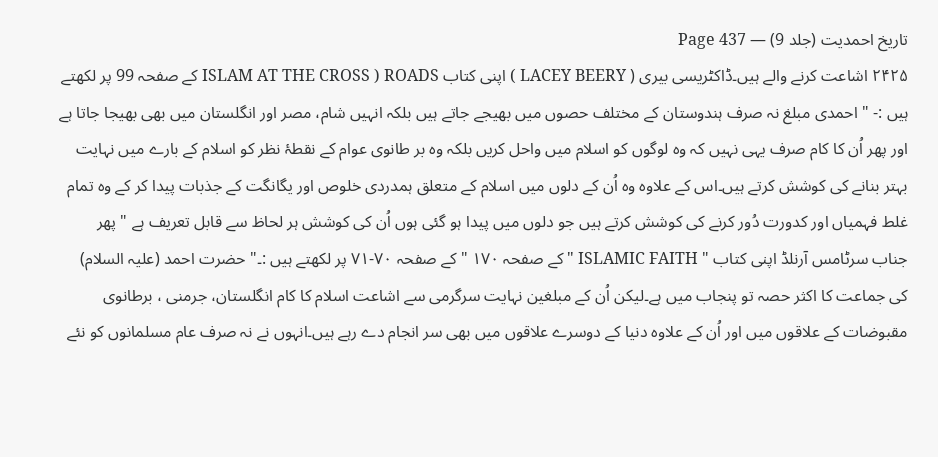تاریخ احمدیت (جلد 9) — Page 437
۲۴۲۵ اشاعت کرنے والے ہیں۔ڈاکٹریسی بیری ( LACEY BEERY ) اپنی کتاب ISLAM AT THE CROSS ) ROADS کے صفحہ 99 پر لکھتے ہیں :- " احمدی مبلغ نہ صرف ہندوستان کے مختلف حصوں میں بھیجے جاتے ہیں بلکہ انہیں شام، مصر اور انگلستان میں بھی بھیجا جاتا ہے اور پھر اُن کا کام صرف یہی نہیں کہ وہ لوگوں کو اسلام میں واحل کریں بلکہ وہ بر طانوی عوام کے نقطۂ نظر کو اسلام کے بارے میں نہایت بہتر بنانے کی کوشش کرتے ہیں۔اس کے علاوہ وہ اُن کے دلوں میں اسلام کے متعلق ہمدردی خلوص اور یگانگت کے جذبات پیدا کر کے وہ تمام غلط فہمیاں اور کدورت دُور کرنے کی کوشش کرتے ہیں جو دلوں میں پیدا ہو گئی ہوں اُن کی کوشش ہر لحاظ سے قابل تعریف ہے " پھر جناب سرٹامس آرنلڈ اپنی کتاب " ISLAMIC FAITH " کے صفحہ ۱۷۰ " کے صفحہ ۷۰-۷۱ پر لکھتے ہیں :۔" حضرت احمد (علیہ السلام) کی جماعت کا اکثر حصہ تو پنجاب میں ہے۔لیکن اُن کے مبلغین نہایت سرگرمی سے اشاعت اسلام کا کام انگلستان، جرمنی ، برطانوی مقبوضات کے علاقوں میں اور اُن کے علاوہ دنیا کے دوسرے علاقوں میں بھی سر انجام دے رہے ہیں۔انہوں نے نہ صرف عام مسلمانوں کو نئے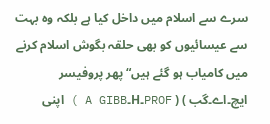سرے سے اسلام میں داخل کیا ہے بلکہ وہ بہت سے عیسائیوں کو بھی حلقہ بگوش اسلام کرنے میں کامیاب ہو گئے ہیں“ پھر پروفیسر ایچ۔اے۔گب ) ( PROF۔H۔A GIBB ) اپنی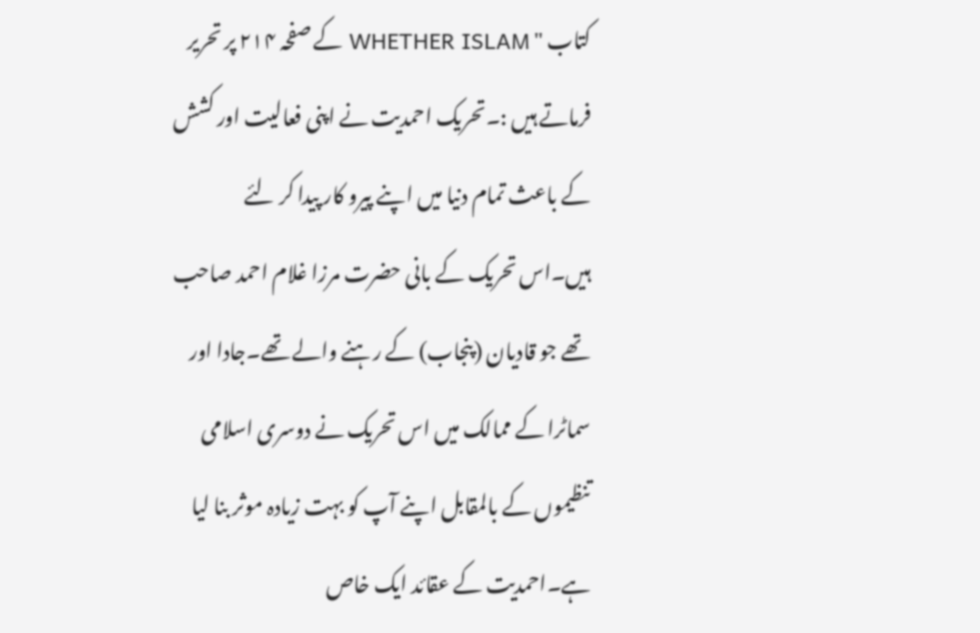کتاب " WHETHER ISLAM کے صفحہ ۲۱۴ پر تحریر فرماتے ہیں :۔تحریک احمدیت نے اپنی فعالیت اور کشش کے باعث تمام دنیا میں اپنے پیرو کار پیدا کر لئے ہیں۔اس تحریک کے بانی حضرت مرزا غلام احمد صاحب تھے جو قادیان (پنجاب) کے رہنے والے تھے۔جادا اور سماٹرا کے ممالک میں اس تحریک نے دوسری اسلامی تنظیموں کے بالمقابل اپنے آپ کو بہت زیادہ موثر بنا لیا ہے۔احمدیت کے عقائد ایک خاص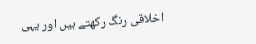اخلاقی رنگ رکھتے ہیں اور یہی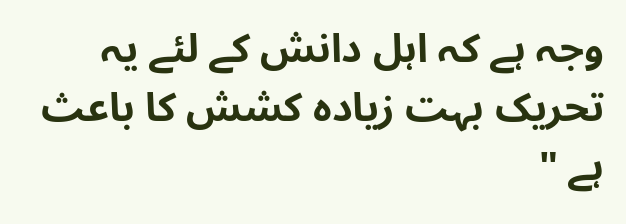وجہ ہے کہ اہل دانش کے لئے یہ تحریک بہت زیادہ کشش کا باعث ہے "